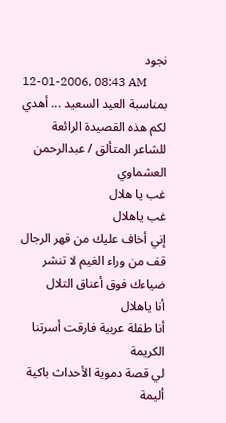نجود
12-01-2006, 08:43 AM
بمناسبة العيد السعيد ... أهدي لكم هذه القصيدة الرائعة
للشاعر المتألق / عبدالرحمن العشماوي
غب يا هلال
غب ياهلال
إني أخاف عليك من قهر الرجال
قف من وراء الغيم لا تنشر ضياءك فوق أعناق التلال
أنا ياهلال
أنا طفلة عربية فارقت أسرتنا الكريمة
لي قصة دموية الأحداث باكية أليمة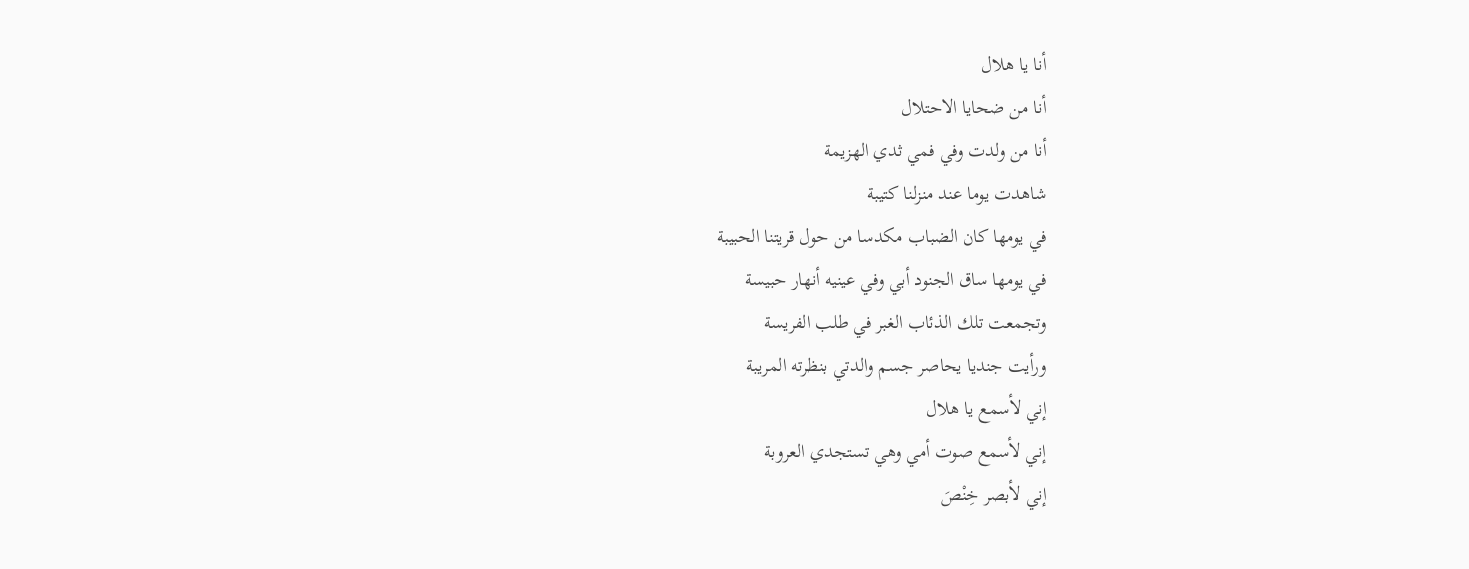أنا يا هلال
أنا من ضحايا الاحتلال
أنا من ولدت وفي فمي ثدي الهزيمة
شاهدت يوما عند منزلنا كتيبة
في يومها كان الضباب مكدسا من حول قريتنا الحبيبة
في يومها ساق الجنود أبي وفي عينيه أنهار حبيسة
وتجمعت تلك الذئاب الغبر في طلب الفريسة
ورأيت جنديا يحاصر جسم والدتي بنظرته المريبة
إني لأسمع يا هلال
إني لأسمع صوت أمي وهي تستجدي العروبة
إني لأبصر خِنْصَ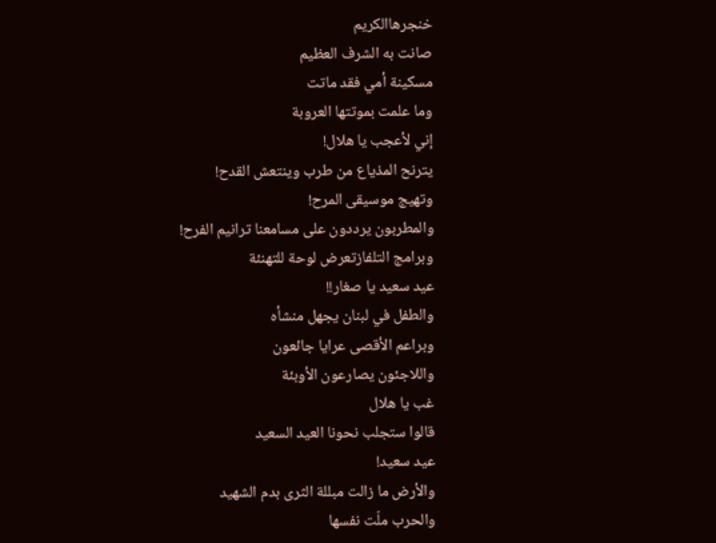خنجرهاالكريم
صانت به الشرف العظيم
مسكينة أمي فقد ماتت
وما علمت بموتتها العروبة
إني لأعجب يا هلال!
يترنح المذياع من طرب وينتعش القدح!
وتهيج موسيقى المرح!
والمطربون يرددون على مسامعنا ترانيم الفرح!
وبرامج التلفازتعرض لوحة للتهنئة
عيد سعيد يا صغار!!
والطفل في لبنان يجهل منشأه
وبراعم الأقصى عرايا جائعون
واللاجئون يصارعون الأوبئة
غب يا هلال
قالوا ستجلب نحونا العيد السعيد
عيد سعيد!
والأرض ما زالت مبللة الثرى بدم الشهيد
والحرب ملّت نفسها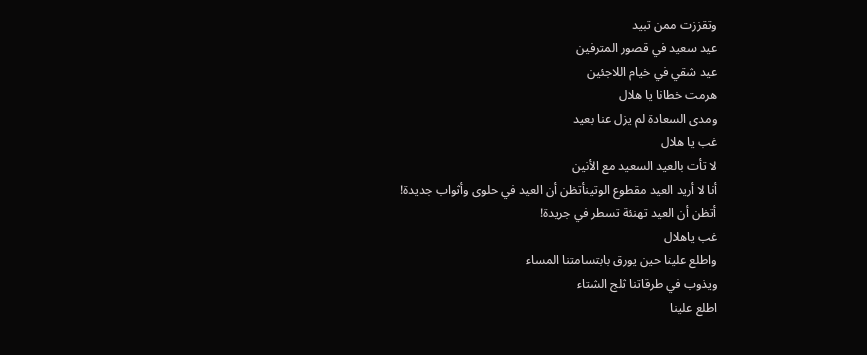وتقززت ممن تبيد
عيد سعيد في قصور المترفين
عيد شقي في خيام اللاجئين
هرمت خطانا يا هلال
ومدى السعادة لم يزل عنا بعيد
غب يا هلال
لا تأت بالعيد السعيد مع الأنين
أنا لا أريد العيد مقطوع الوتينأتظن أن العيد في حلوى وأثواب جديدة!
أتظن أن العيد تهنئة تسطر في جريدة!
غب ياهلال
واطلع علينا حين يورق بابتسامتنا المساء
ويذوب في طرقاتنا ثلج الشتاء
اطلع علينا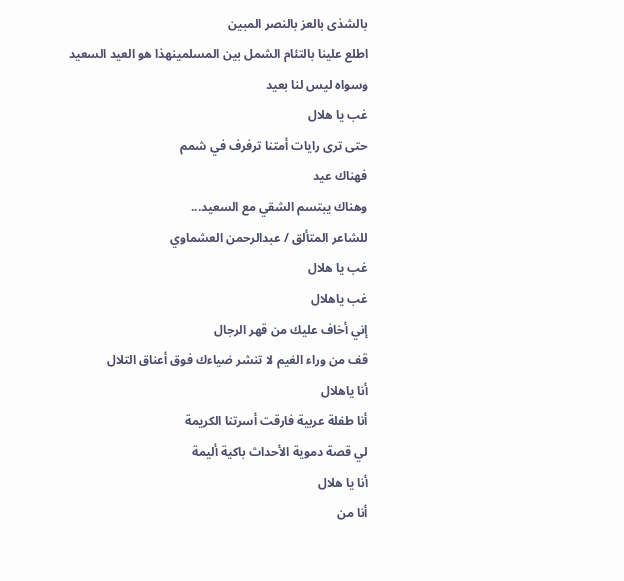بالشذى بالعز بالنصر المبين
اطلع علينا بالتئام الشمل بين المسلمينهذا هو العيد السعيد
وسواه ليس لنا بعيد
غب يا هلال
حتى ترى رايات أمتنا ترفرف في شمم
فهناك عيد
وهناك يبتسم الشقي مع السعيد...
للشاعر المتألق / عبدالرحمن العشماوي
غب يا هلال
غب ياهلال
إني أخاف عليك من قهر الرجال
قف من وراء الغيم لا تنشر ضياءك فوق أعناق التلال
أنا ياهلال
أنا طفلة عربية فارقت أسرتنا الكريمة
لي قصة دموية الأحداث باكية أليمة
أنا يا هلال
أنا من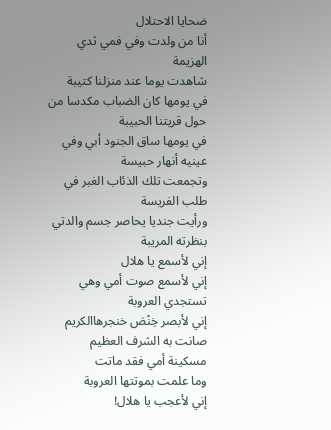ضحايا الاحتلال
أنا من ولدت وفي فمي ثدي الهزيمة
شاهدت يوما عند منزلنا كتيبة
في يومها كان الضباب مكدسا من حول قريتنا الحبيبة
في يومها ساق الجنود أبي وفي عينيه أنهار حبيسة
وتجمعت تلك الذئاب الغبر في طلب الفريسة
ورأيت جنديا يحاصر جسم والدتي بنظرته المريبة
إني لأسمع يا هلال
إني لأسمع صوت أمي وهي تستجدي العروبة
إني لأبصر خِنْصَ خنجرهاالكريم
صانت به الشرف العظيم
مسكينة أمي فقد ماتت
وما علمت بموتتها العروبة
إني لأعجب يا هلال!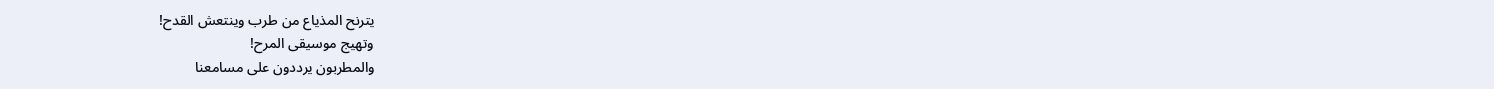يترنح المذياع من طرب وينتعش القدح!
وتهيج موسيقى المرح!
والمطربون يرددون على مسامعنا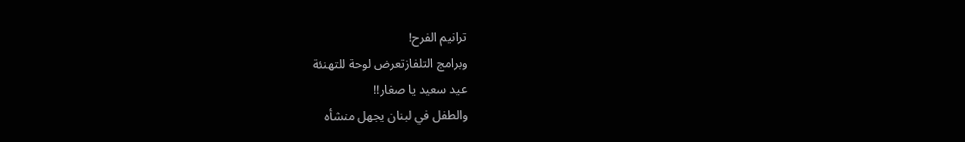ترانيم الفرح!
وبرامج التلفازتعرض لوحة للتهنئة
عيد سعيد يا صغار!!
والطفل في لبنان يجهل منشأه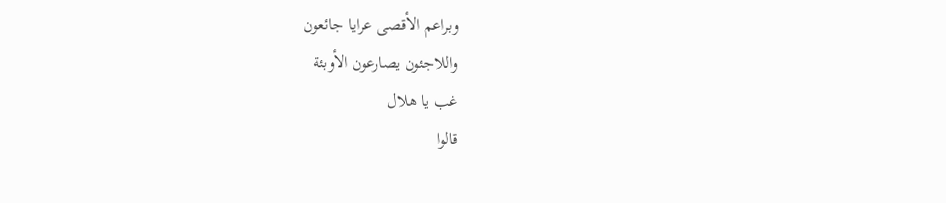وبراعم الأقصى عرايا جائعون
واللاجئون يصارعون الأوبئة
غب يا هلال
قالوا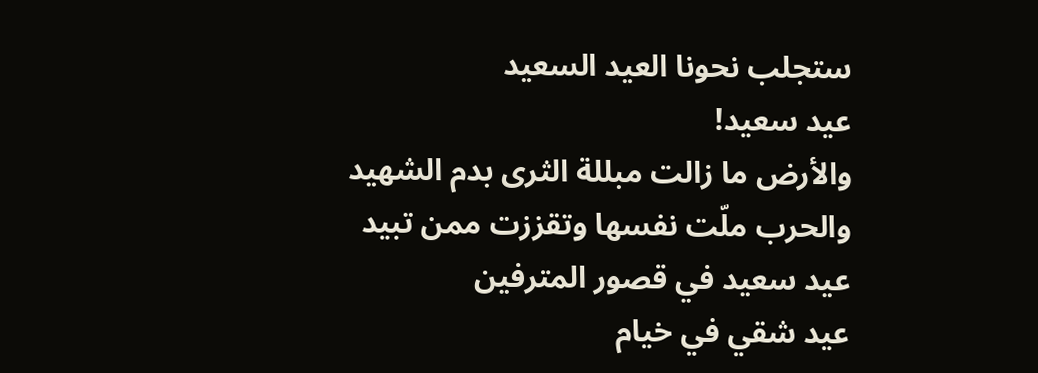ستجلب نحونا العيد السعيد
عيد سعيد!
والأرض ما زالت مبللة الثرى بدم الشهيد
والحرب ملّت نفسها وتقززت ممن تبيد
عيد سعيد في قصور المترفين
عيد شقي في خيام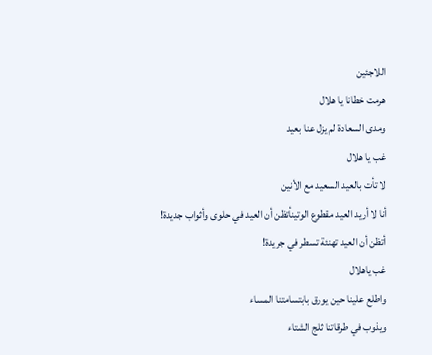اللاجئين
هرمت خطانا يا هلال
ومدى السعادة لم يزل عنا بعيد
غب يا هلال
لا تأت بالعيد السعيد مع الأنين
أنا لا أريد العيد مقطوع الوتينأتظن أن العيد في حلوى وأثواب جديدة!
أتظن أن العيد تهنئة تسطر في جريدة!
غب ياهلال
واطلع علينا حين يورق بابتسامتنا المساء
ويذوب في طرقاتنا ثلج الشتاء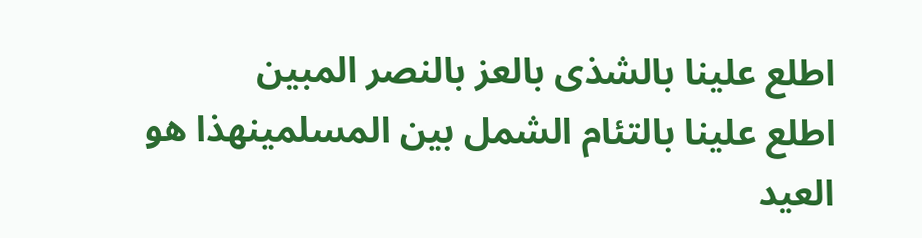اطلع علينا بالشذى بالعز بالنصر المبين
اطلع علينا بالتئام الشمل بين المسلمينهذا هو العيد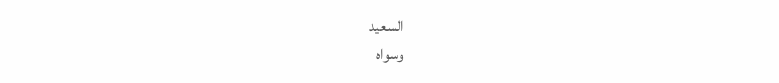السعيد
وسواه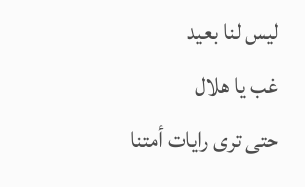ليس لنا بعيد
غب يا هلال
حتى ترى رايات أمتنا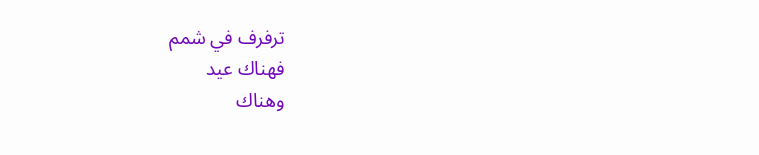ترفرف في شمم
فهناك عيد
وهناك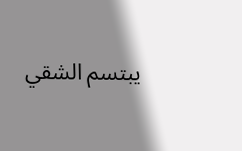يبتسم الشقي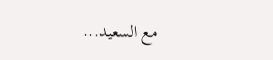مع السعيد...